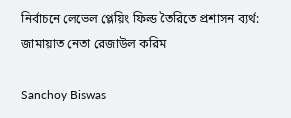নির্বাচনে লেভেল প্লেয়িং ফিল্ড তৈরিতে প্রশাসন ব্যর্থ: জামায়াত নেতা রেজাউল করিম

Sanchoy Biswas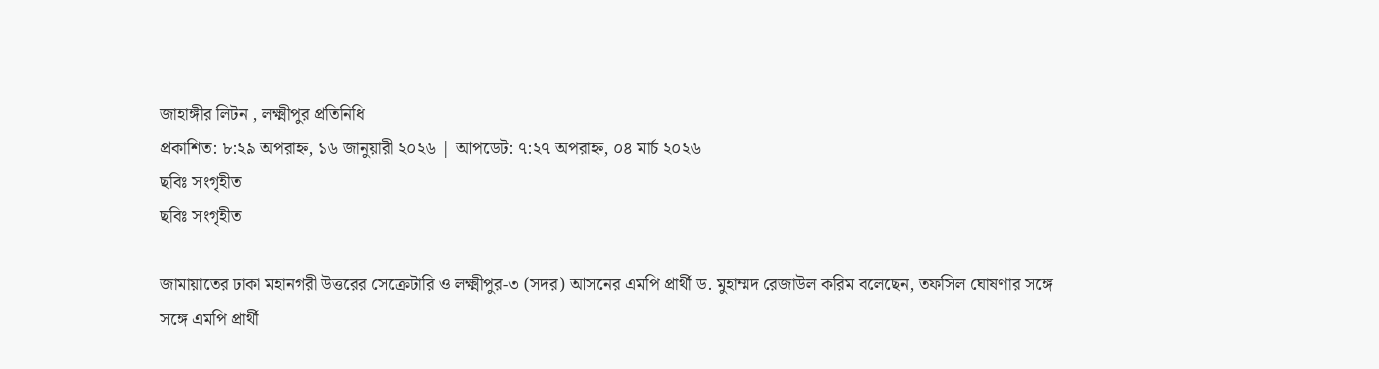জাহাঙ্গীর লিটন , লক্ষ্মীপুর প্রতিনিধি
প্রকাশিত: ৮:২৯ অপরাহ্ন, ১৬ জানুয়ারী ২০২৬ | আপডেট: ৭:২৭ অপরাহ্ন, ০৪ মার্চ ২০২৬
ছবিঃ সংগৃহীত
ছবিঃ সংগৃহীত

জামায়াতের ঢাকা মহানগরী উত্তরের সেক্রেটারি ও লক্ষ্মীপুর-৩ (সদর) আসনের এমপি প্রার্থী ড. মুহাম্মদ রেজাউল করিম বলেছেন, তফসিল ঘোষণার সঙ্গে সঙ্গে এমপি প্রার্থী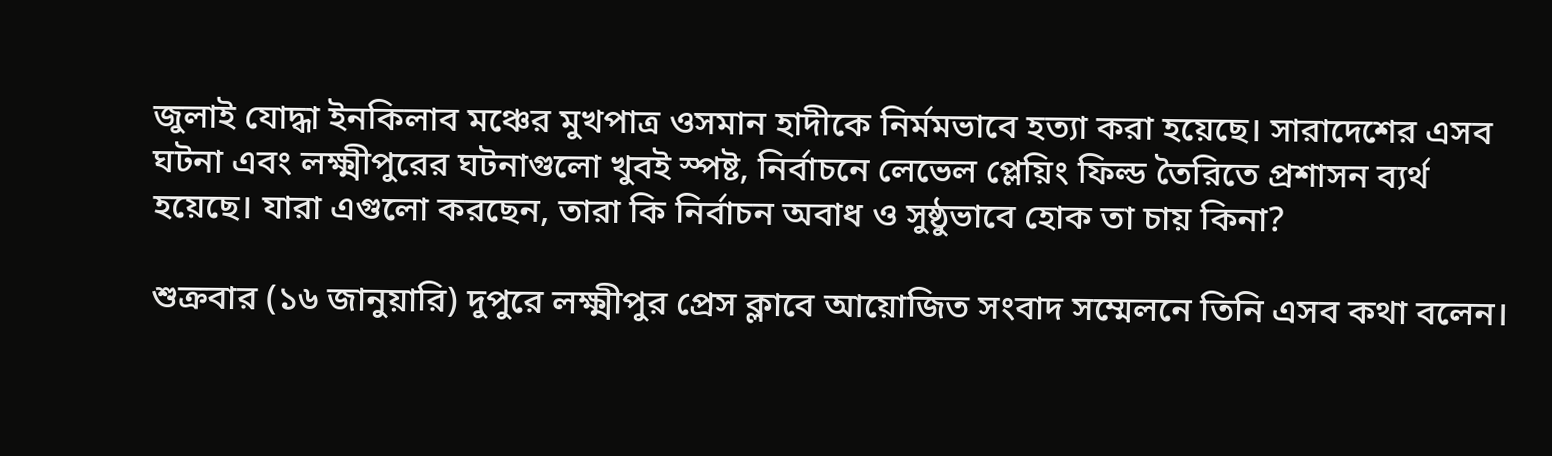জুলাই যোদ্ধা ইনকিলাব মঞ্চের মুখপাত্র ওসমান হাদীকে নির্মমভাবে হত্যা করা হয়েছে। সারাদেশের এসব ঘটনা এবং লক্ষ্মীপুরের ঘটনাগুলো খুবই স্পষ্ট, নির্বাচনে লেভেল প্লেয়িং ফিল্ড তৈরিতে প্রশাসন ব্যর্থ হয়েছে। যারা এগুলো করছেন, তারা কি নির্বাচন অবাধ ও সুষ্ঠুভাবে হোক তা চায় কিনা?

শুক্রবার (১৬ জানুয়ারি) দুপুরে লক্ষ্মীপুর প্রেস ক্লাবে আয়োজিত সংবাদ সম্মেলনে তিনি এসব কথা বলেন।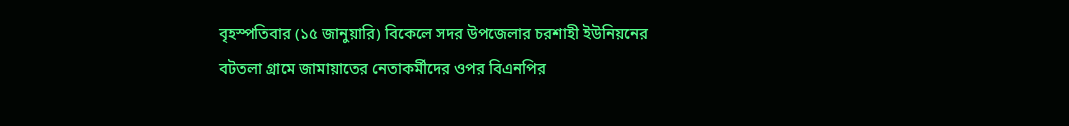বৃহস্পতিবার (১৫ জানুয়ারি) বিকেলে সদর উপজেলার চরশাহী ইউনিয়নের বটতলা গ্রামে জামায়াতের নেতাকর্মীদের ওপর বিএনপির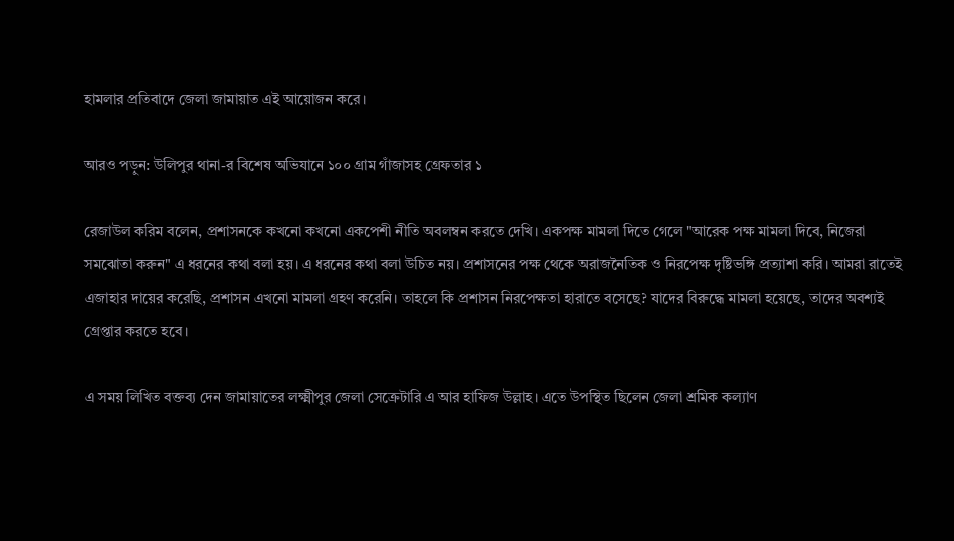হামলার প্রতিবাদে জেলা জামায়াত এই আয়োজন করে।

আরও পড়ুন: উলিপুর থানা-র বিশেষ অভিযানে ১০০ গ্রাম গাঁজাসহ গ্রেফতার ১

রেজাউল করিম বলেন, প্রশাসনকে কখনো কখনো একপেশী নীতি অবলম্বন করতে দেখি। একপক্ষ মামলা দিতে গেলে "আরেক পক্ষ মামলা দিবে, নিজেরা সমঝোতা করুন" এ ধরনের কথা বলা হয়। এ ধরনের কথা বলা উচিত নয়। প্রশাসনের পক্ষ থেকে অরাজনৈতিক ও নিরপেক্ষ দৃষ্টিভঙ্গি প্রত্যাশা করি। আমরা রাতেই এজাহার দায়ের করেছি, প্রশাসন এখনো মামলা গ্রহণ করেনি। তাহলে কি প্রশাসন নিরপেক্ষতা হারাতে বসেছে? যাদের বিরুদ্ধে মামলা হয়েছে, তাদের অবশ্যই গ্রেপ্তার করতে হবে।

এ সময় লিখিত বক্তব্য দেন জামায়াতের লক্ষ্মীপুর জেলা সেক্রেটারি এ আর হাফিজ উল্লাহ। এতে উপস্থিত ছিলেন জেলা শ্রমিক কল্যাণ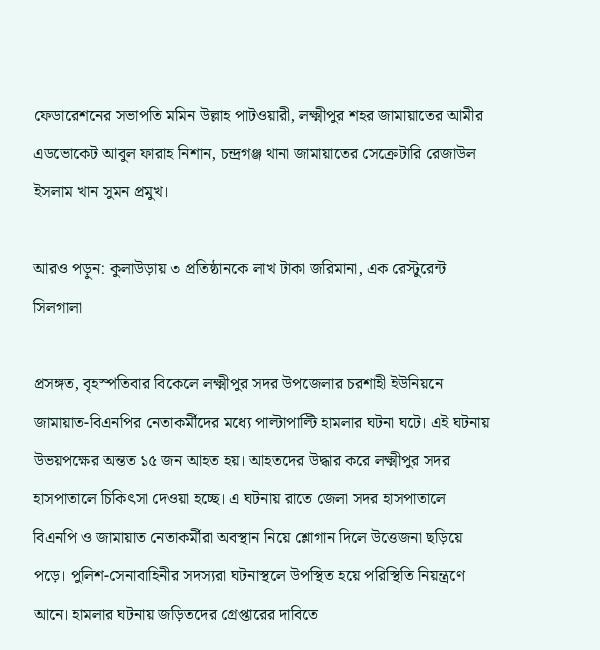ফেডারেশনের সভাপতি মমিন উল্লাহ পাটওয়ারী, লক্ষ্মীপুর শহর জামায়াতের আমীর এডভোকেট আবুল ফারাহ নিশান, চন্দ্রগঞ্জ থানা জামায়াতের সেক্রেটারি রেজাউল ইসলাম খান সুমন প্রমুখ।

আরও পড়ুন: কুলাউড়ায় ৩ প্রতিষ্ঠানকে লাখ টাকা জরিমানা, এক রেস্টুরেন্ট সিলগালা

প্রসঙ্গত, বৃহস্পতিবার বিকেলে লক্ষ্মীপুর সদর উপজেলার চরশাহী ইউনিয়নে জামায়াত-বিএনপির নেতাকর্মীদের মধ্যে পাল্টাপাল্টি হামলার ঘটনা ঘটে। এই ঘটনায় উভয়পক্ষের অন্তত ১৫ জন আহত হয়। আহতদের উদ্ধার করে লক্ষ্মীপুর সদর হাসপাতালে চিকিৎসা দেওয়া হচ্ছে। এ ঘটনায় রাতে জেলা সদর হাসপাতালে বিএনপি ও জামায়াত নেতাকর্মীরা অবস্থান নিয়ে শ্লোগান দিলে উত্তেজনা ছড়িয়ে পড়ে। পুলিশ-সেনাবাহিনীর সদস্যরা ঘটনাস্থলে উপস্থিত হয়ে পরিস্থিতি নিয়ন্ত্রণে আনে। হামলার ঘটনায় জড়িতদের গ্রেপ্তারের দাবিতে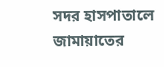সদর হাসপাতালে জামায়াতের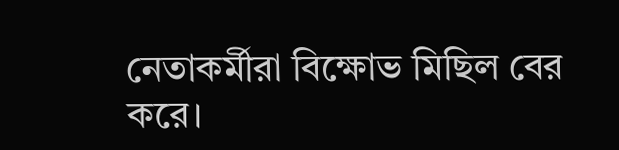নেতাকর্মীরা বিক্ষোভ মিছিল বের করে।